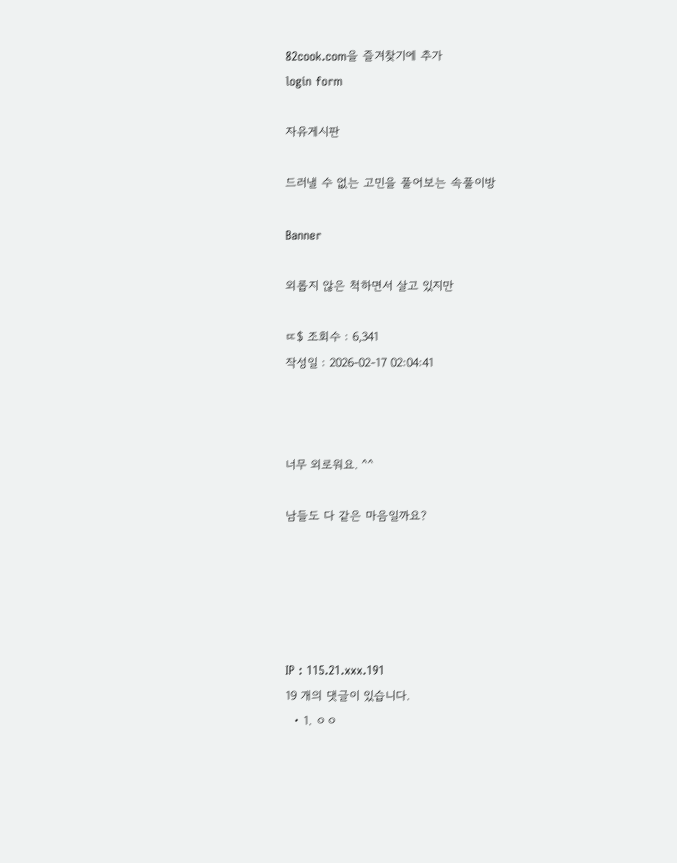82cook.com을 즐겨찾기에 추가
login form

자유게시판

드러낼 수 없는 고민을 풀어보는 속풀이방

Banner

외롭지 않은 척하면서 살고 있지만

ㄸ$ 조회수 : 6,341
작성일 : 2026-02-17 02:04:41



너무 외로워요. ^^

남들도 다 같은 마음일까요?





IP : 115.21.xxx.191
19 개의 댓글이 있습니다.
  • 1. ㅇㅇ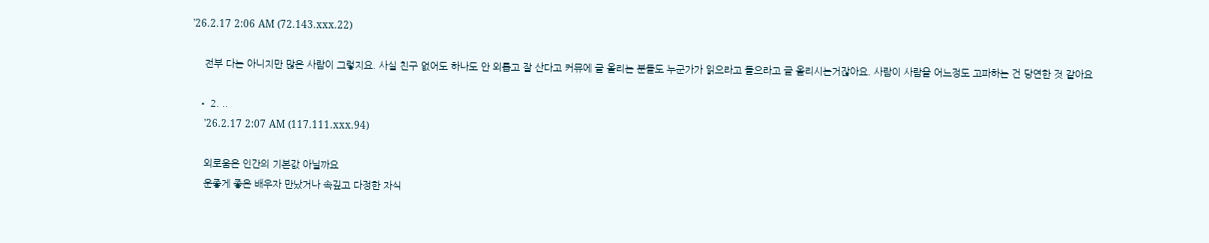'26.2.17 2:06 AM (72.143.xxx.22)

    전부 다는 아니지만 많은 사람이 그렇지요. 사실 친구 없어도 하나도 안 외롭고 잘 산다고 커뮤에 글 올리는 분들도 누군가가 읽으라고 들으라고 글 올리시는거잖아요. 사람이 사람을 어느정도 고파하는 건 당연한 것 같아요

  • 2. ..
    '26.2.17 2:07 AM (117.111.xxx.94)

    외로움은 인간의 기본값 아닐까요
    운좋게 좋은 배우자 만났거나 속깊고 다정한 자식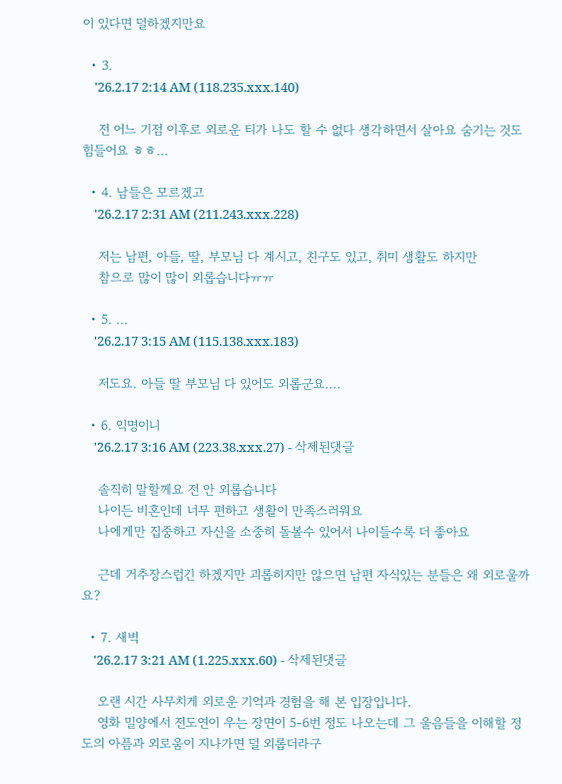이 있다면 덜하겠지만요

  • 3.
    '26.2.17 2:14 AM (118.235.xxx.140)

    전 어느 기점 이후로 외로운 티가 나도 할 수 없다 생각하면서 살아요 숨기는 것도 힘들어요 ㅎㅎ...

  • 4. 남들은 모르겠고
    '26.2.17 2:31 AM (211.243.xxx.228)

    저는 남편, 아들, 딸, 부모님 다 계시고, 친구도 있고, 취미 생활도 하지만
    참으로 많이 많이 외롭습니다ㅠㅠ

  • 5. ...
    '26.2.17 3:15 AM (115.138.xxx.183)

    저도요. 아들 딸 부모님 다 있어도 외롭군요....

  • 6. 익명이니
    '26.2.17 3:16 AM (223.38.xxx.27) - 삭제된댓글

    솔직히 말할께요 전 안 외롭습니다
    나이든 비혼인데 너무 편하고 생활이 만족스러워요
    나에게만 집중하고 자신을 소중히 돌볼수 있어서 나이들수록 더 좋아요

    근데 거추장스럽긴 하겠지만 괴롭히지만 않으면 남편 자식있는 분들은 왜 외로울까요?

  • 7. 새벽
    '26.2.17 3:21 AM (1.225.xxx.60) - 삭제된댓글

    오랜 시간 사무치게 외로운 기억과 경험을 해 본 입장입니다.
    영화 밀양에서 전도연이 우는 장면이 5-6번 정도 나오는데 그 울음들을 이해할 정도의 아픔과 외로움이 지나가면 덜 외롭더라구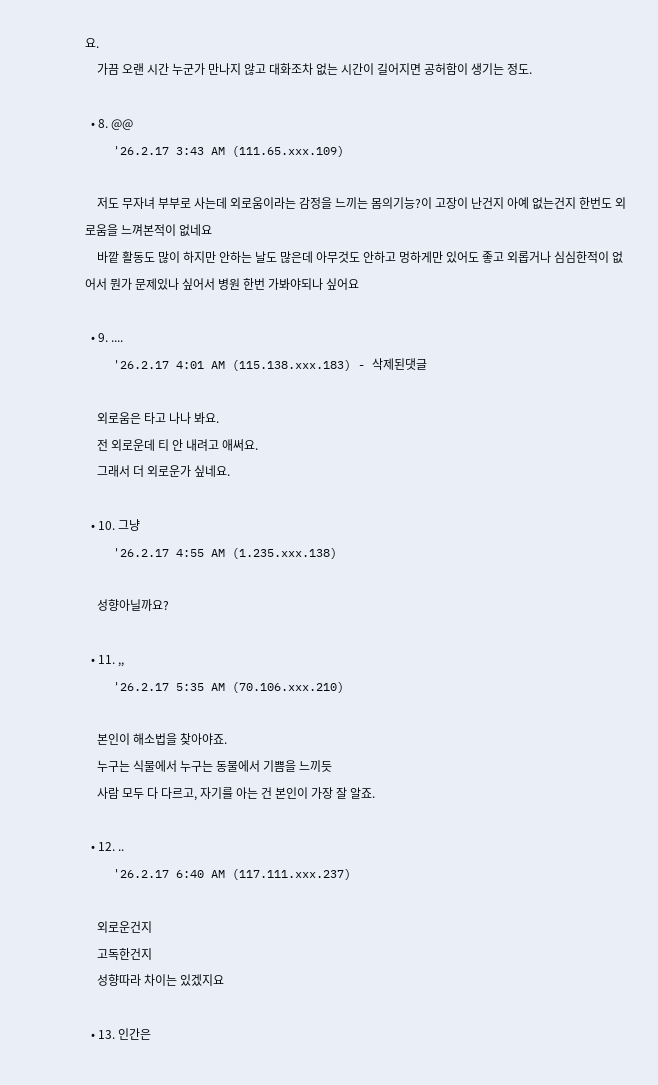요.
    가끔 오랜 시간 누군가 만나지 않고 대화조차 없는 시간이 길어지면 공허함이 생기는 정도.

  • 8. @@
    '26.2.17 3:43 AM (111.65.xxx.109)

    저도 무자녀 부부로 사는데 외로움이라는 감정을 느끼는 몸의기능?이 고장이 난건지 아예 없는건지 한번도 외로움을 느껴본적이 없네요
    바깥 활동도 많이 하지만 안하는 날도 많은데 아무것도 안하고 멍하게만 있어도 좋고 외롭거나 심심한적이 없어서 뭔가 문제있나 싶어서 병원 한번 가봐야되나 싶어요

  • 9. ....
    '26.2.17 4:01 AM (115.138.xxx.183) - 삭제된댓글

    외로움은 타고 나나 봐요.
    전 외로운데 티 안 내려고 애써요.
    그래서 더 외로운가 싶네요.

  • 10. 그냥
    '26.2.17 4:55 AM (1.235.xxx.138)

    성향아닐까요?

  • 11. ,,
    '26.2.17 5:35 AM (70.106.xxx.210)

    본인이 해소법을 찾아야죠.
    누구는 식물에서 누구는 동물에서 기쁨을 느끼듯
    사람 모두 다 다르고, 자기를 아는 건 본인이 가장 잘 알죠.

  • 12. ..
    '26.2.17 6:40 AM (117.111.xxx.237)

    외로운건지
    고독한건지
    성향따라 차이는 있겠지요

  • 13. 인간은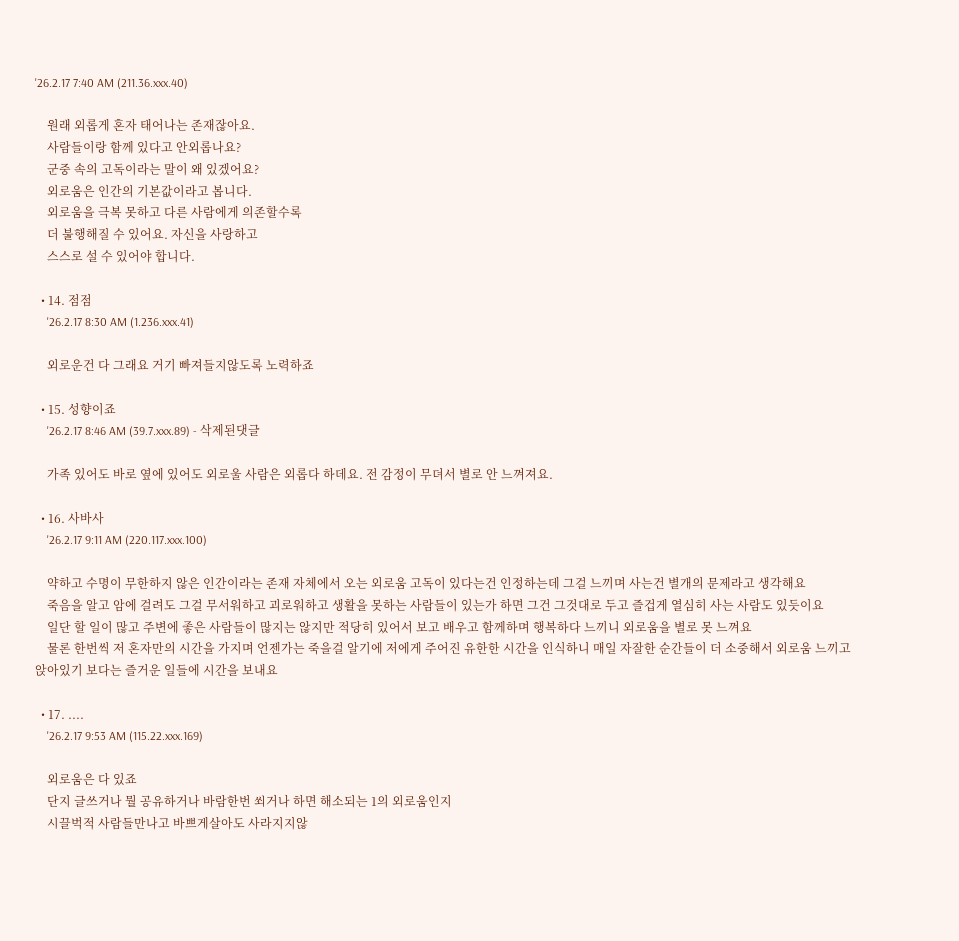'26.2.17 7:40 AM (211.36.xxx.40)

    원래 외롭게 혼자 태어나는 존재잖아요.
    사람들이랑 함께 있다고 안외롭나요?
    군중 속의 고독이라는 말이 왜 있겠어요?
    외로움은 인간의 기본값이라고 봅니다.
    외로움을 극복 못하고 다른 사람에게 의존할수록
    더 불행해질 수 있어요. 자신을 사랑하고
    스스로 설 수 있어야 합니다.

  • 14. 점점
    '26.2.17 8:30 AM (1.236.xxx.41)

    외로운건 다 그래요 거기 빠져들지않도록 노력하죠

  • 15. 성향이죠
    '26.2.17 8:46 AM (39.7.xxx.89) - 삭제된댓글

    가족 있어도 바로 옆에 있어도 외로울 사람은 외롭다 하데요. 전 감정이 무뎌서 별로 안 느껴져요.

  • 16. 사바사
    '26.2.17 9:11 AM (220.117.xxx.100)

    약하고 수명이 무한하지 않은 인간이라는 존재 자체에서 오는 외로움 고독이 있다는건 인정하는데 그걸 느끼며 사는건 별개의 문제라고 생각해요
    죽음을 알고 암에 걸려도 그걸 무서워하고 괴로워하고 생활을 못하는 사람들이 있는가 하면 그건 그것대로 두고 즐겁게 열심히 사는 사람도 있듯이요
    일단 할 일이 많고 주변에 좋은 사람들이 많지는 않지만 적당히 있어서 보고 배우고 함께하며 행복하다 느끼니 외로움을 별로 못 느껴요
    물론 한번씩 저 혼자만의 시간을 가지며 언젠가는 죽을걸 알기에 저에게 주어진 유한한 시간을 인식하니 매일 자잘한 순간들이 더 소중해서 외로움 느끼고 앉아있기 보다는 즐거운 일들에 시간을 보내요

  • 17. ....
    '26.2.17 9:53 AM (115.22.xxx.169)

    외로움은 다 있죠
    단지 글쓰거나 뭘 공유하거나 바람한번 쐬거나 하면 해소되는 1의 외로움인지
    시끌벅적 사람들만나고 바쁘게살아도 사라지지않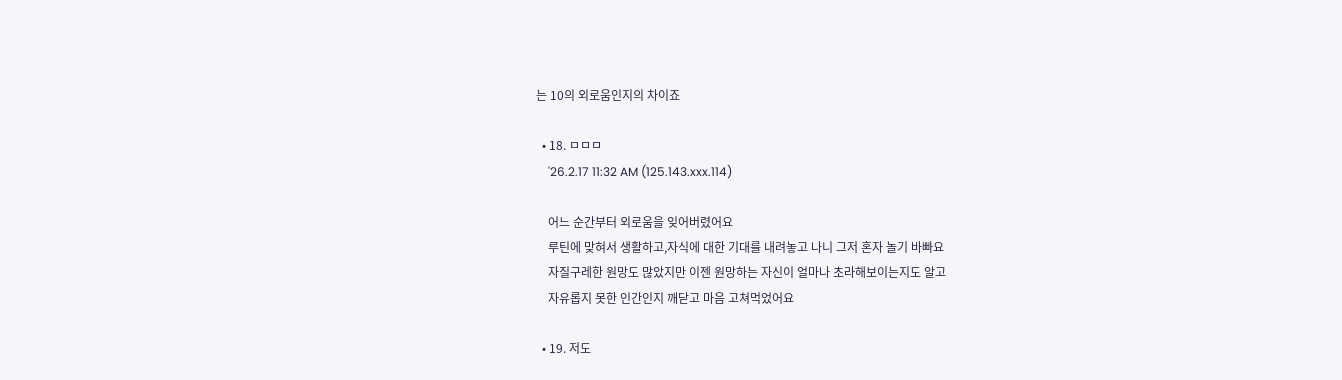는 10의 외로움인지의 차이죠

  • 18. ㅁㅁㅁ
    '26.2.17 11:32 AM (125.143.xxx.114)

    어느 순간부터 외로움을 잊어버렸어요
    루틴에 맞혀서 생활하고,자식에 대한 기대를 내려놓고 나니 그저 혼자 놀기 바빠요
    자질구레한 원망도 많았지만 이젠 원망하는 자신이 얼마나 초라해보이는지도 알고
    자유롭지 못한 인간인지 깨닫고 마음 고쳐먹었어요

  • 19. 저도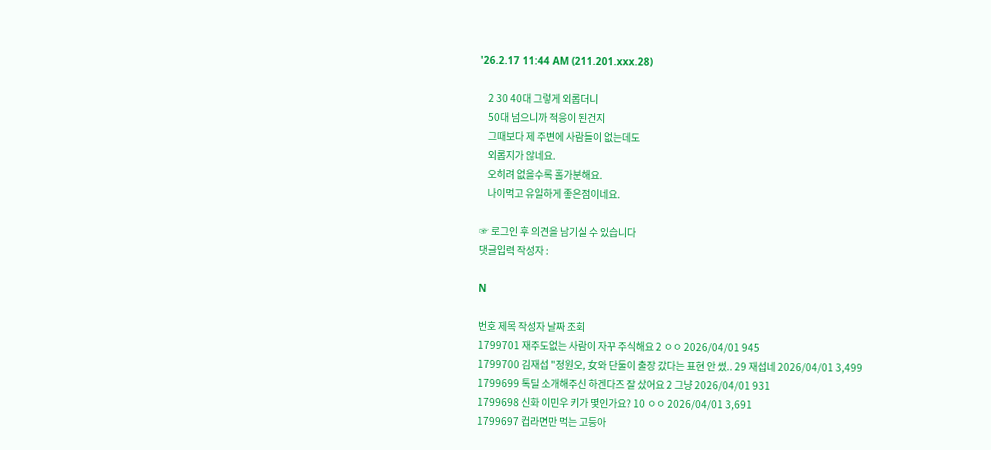'26.2.17 11:44 AM (211.201.xxx.28)

    2 30 40대 그렇게 외롭더니
    50대 넘으니까 적응이 된건지
    그때보다 제 주변에 사람들이 없는데도
    외롭지가 않네요.
    오히려 없을수록 홀가분해요.
    나이먹고 유일하게 좋은점이네요.

☞ 로그인 후 의견을 남기실 수 있습니다
댓글입력 작성자 :

N

번호 제목 작성자 날짜 조회
1799701 재주도없는 사람이 자꾸 주식해요 2 ㅇㅇ 2026/04/01 945
1799700 김재섭 "정원오, 女와 단둘이 출장 갔다는 표현 안 썼.. 29 재섭네 2026/04/01 3,499
1799699 톡딜 소개해주신 하겐다즈 잘 샀어요 2 그냥 2026/04/01 931
1799698 신화 이민우 키가 몇인가요? 10 ㅇㅇ 2026/04/01 3,691
1799697 컵라면만 먹는 고등아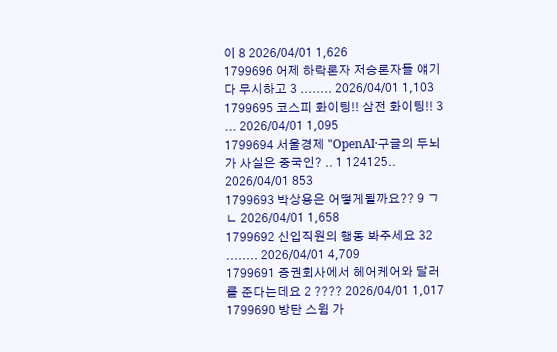이 8 2026/04/01 1,626
1799696 어제 하락론자 저승론자들 얘기 다 무시하고 3 ........ 2026/04/01 1,103
1799695 코스피 화이팅!! 삼전 화이팅!! 3 ... 2026/04/01 1,095
1799694 서울경제 "OpenAI·구글의 두뇌가 사실은 중국인? .. 1 124125.. 2026/04/01 853
1799693 박상용은 어떻게될까요?? 9 ㄱㄴ 2026/04/01 1,658
1799692 신입직원의 행동 봐주세요 32 ........ 2026/04/01 4,709
1799691 증권회사에서 헤어케어와 달러를 준다는데요 2 ???? 2026/04/01 1,017
1799690 방탄 스윔 가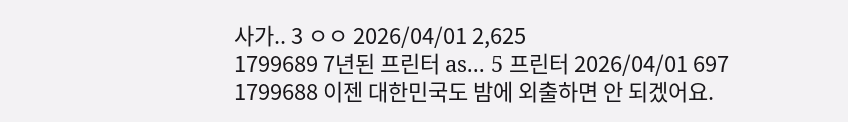사가.. 3 ㅇㅇ 2026/04/01 2,625
1799689 7년된 프린터 as... 5 프린터 2026/04/01 697
1799688 이젠 대한민국도 밤에 외출하면 안 되겠어요.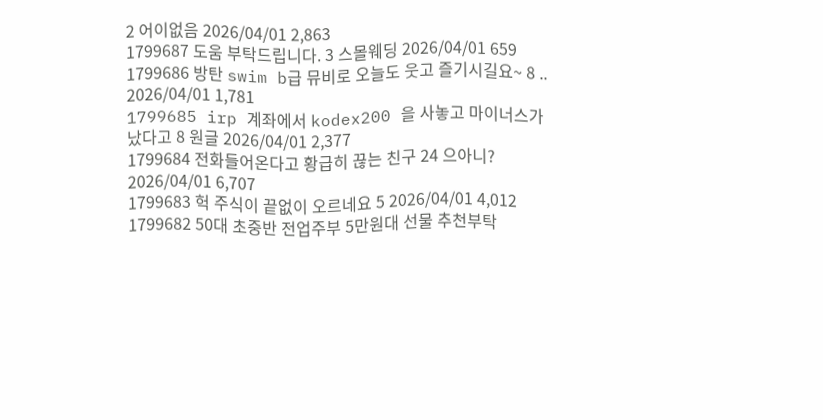2 어이없음 2026/04/01 2,863
1799687 도움 부탁드립니다. 3 스몰웨딩 2026/04/01 659
1799686 방탄 swim b급 뮤비로 오늘도 웃고 즐기시길요~ 8 .. 2026/04/01 1,781
1799685 irp 계좌에서 kodex200 을 사놓고 마이너스가 났다고 8 원글 2026/04/01 2,377
1799684 전화들어온다고 황급히 끊는 친구 24 으아니? 2026/04/01 6,707
1799683 헉 주식이 끝없이 오르네요 5 2026/04/01 4,012
1799682 50대 초중반 전업주부 5만원대 선물 추천부탁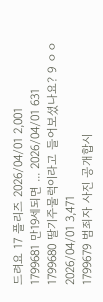드려요 17 플리즈 2026/04/01 2,001
1799681 만19세되면 ... 2026/04/01 631
1799680 딸기주물럭이라고 들어보셨나요? 9 ㅇㅇ 2026/04/01 3,471
1799679 범죄자 사진 공개합시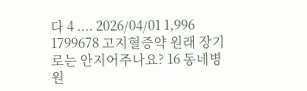다 4 .... 2026/04/01 1,996
1799678 고지혈증약 원래 장기로는 안지어주나요? 16 동네병원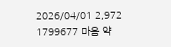2026/04/01 2,972
1799677 마음 약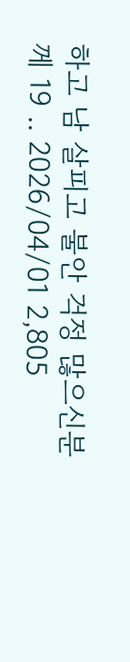하고 남 살피고 불안 걱정 많으신분께 19 .. 2026/04/01 2,805